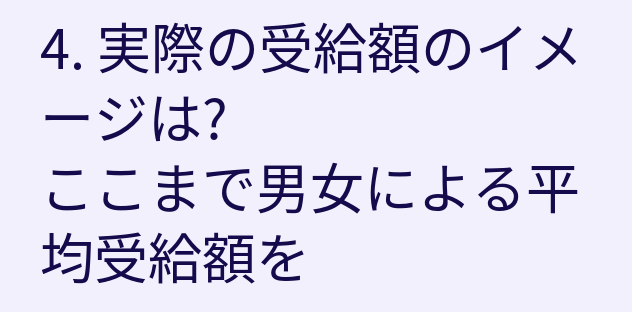4. 実際の受給額のイメージは?
ここまで男女による平均受給額を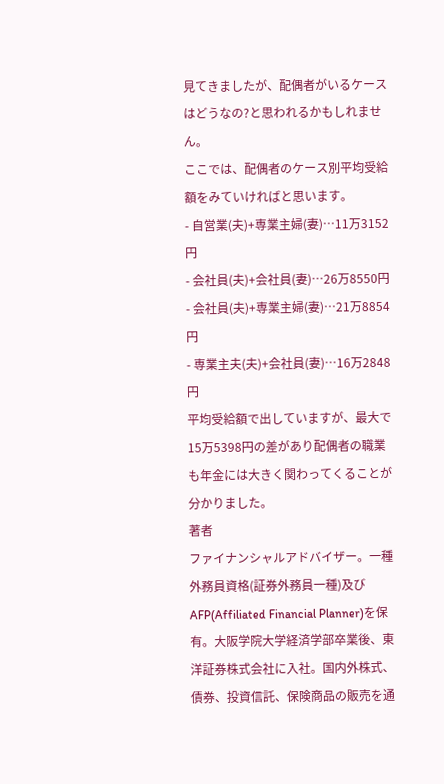見てきましたが、配偶者がいるケースはどうなの?と思われるかもしれません。
ここでは、配偶者のケース別平均受給額をみていければと思います。
- 自営業(夫)+専業主婦(妻)…11万3152円
- 会社員(夫)+会社員(妻)…26万8550円
- 会社員(夫)+専業主婦(妻)…21万8854円
- 専業主夫(夫)+会社員(妻)…16万2848円
平均受給額で出していますが、最大で15万5398円の差があり配偶者の職業も年金には大きく関わってくることが分かりました。
著者
ファイナンシャルアドバイザー。一種外務員資格(証券外務員一種)及びAFP(Affiliated Financial Planner)を保有。大阪学院大学経済学部卒業後、東洋証券株式会社に入社。国内外株式、債券、投資信託、保険商品の販売を通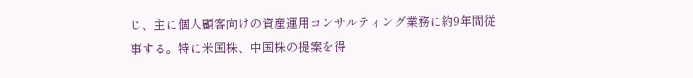じ、主に個人顧客向けの資産運用コンサルティング業務に約9年間従事する。特に米国株、中国株の提案を得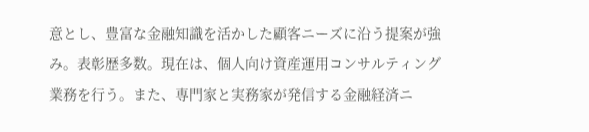意とし、豊富な金融知識を活かした顧客ニーズに沿う提案が強み。表彰歴多数。現在は、個人向け資産運用コンサルティング業務を行う。また、専門家と実務家が発信する金融経済ニ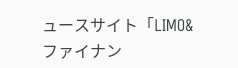ュースサイト「LIMO&ファイナン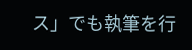ス」でも執筆を行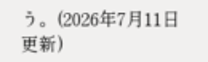う。(2026年7月11日更新)